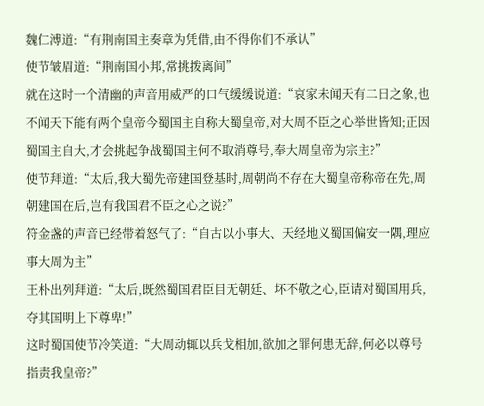魏仁溥道:“有荆南国主奏章为凭借,由不得你们不承认”
使节皱眉道:“荆南国小邦,常挑拨离间”
就在这时一个清幽的声音用威严的口气缓缓说道:“哀家未闻天有二日之象,也不闻天下能有两个皇帝今蜀国主自称大蜀皇帝,对大周不臣之心举世皆知;正因蜀国主自大,才会挑起争战蜀国主何不取消尊号,奉大周皇帝为宗主?”
使节拜道:“太后,我大蜀先帝建国登基时,周朝尚不存在大蜀皇帝称帝在先,周朝建国在后,岂有我国君不臣之心之说?”
符金盏的声音已经带着怒气了:“自古以小事大、天经地义蜀国偏安一隅,理应事大周为主”
王朴出列拜道:“太后,既然蜀国君臣目无朝廷、坏不敬之心,臣请对蜀国用兵,夺其国明上下尊卑!”
这时蜀国使节冷笑道:“大周动辄以兵戈相加,欲加之罪何患无辞,何必以尊号指责我皇帝?”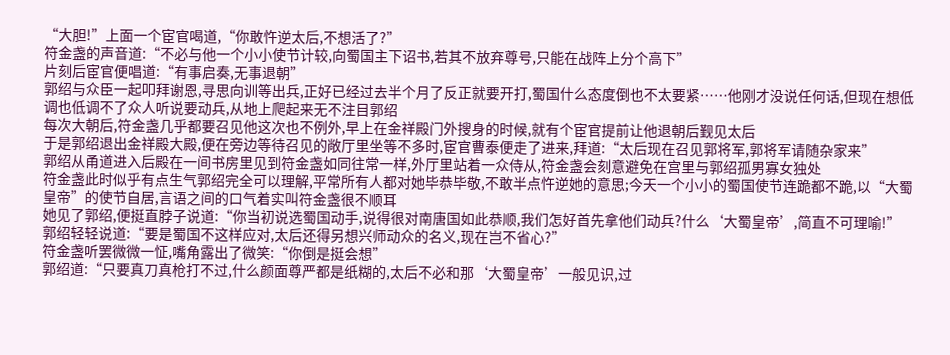“大胆!”上面一个宦官喝道,“你敢忤逆太后,不想活了?”
符金盏的声音道:“不必与他一个小小使节计较,向蜀国主下诏书,若其不放弃尊号,只能在战阵上分个高下”
片刻后宦官便唱道:“有事启奏,无事退朝”
郭绍与众臣一起叩拜谢恩,寻思向训等出兵,正好已经过去半个月了反正就要开打,蜀国什么态度倒也不太要紧……他刚才没说任何话,但现在想低调也低调不了众人听说要动兵,从地上爬起来无不注目郭绍
每次大朝后,符金盏几乎都要召见他这次也不例外,早上在金祥殿门外搜身的时候,就有个宦官提前让他退朝后觐见太后
于是郭绍退出金祥殿大殿,便在旁边等待召见的敞厅里坐等不多时,宦官曹泰便走了进来,拜道:“太后现在召见郭将军,郭将军请随杂家来”
郭绍从甬道进入后殿在一间书房里见到符金盏如同往常一样,外厅里站着一众侍从,符金盏会刻意避免在宫里与郭绍孤男寡女独处
符金盏此时似乎有点生气郭绍完全可以理解,平常所有人都对她毕恭毕敬,不敢半点忤逆她的意思;今天一个小小的蜀国使节连跪都不跪,以“大蜀皇帝”的使节自居,言语之间的口气着实叫符金盏很不顺耳
她见了郭绍,便挺直脖子说道:“你当初说选蜀国动手,说得很对南唐国如此恭顺,我们怎好首先拿他们动兵?什么‘大蜀皇帝’,简直不可理喻!”
郭绍轻轻说道:“要是蜀国不这样应对,太后还得另想兴师动众的名义,现在岂不省心?”
符金盏听罢微微一怔,嘴角露出了微笑:“你倒是挺会想”
郭绍道:“只要真刀真枪打不过,什么颜面尊严都是纸糊的,太后不必和那‘大蜀皇帝’一般见识,过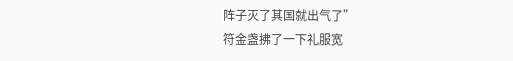阵子灭了其国就出气了”
符金盏拂了一下礼服宽